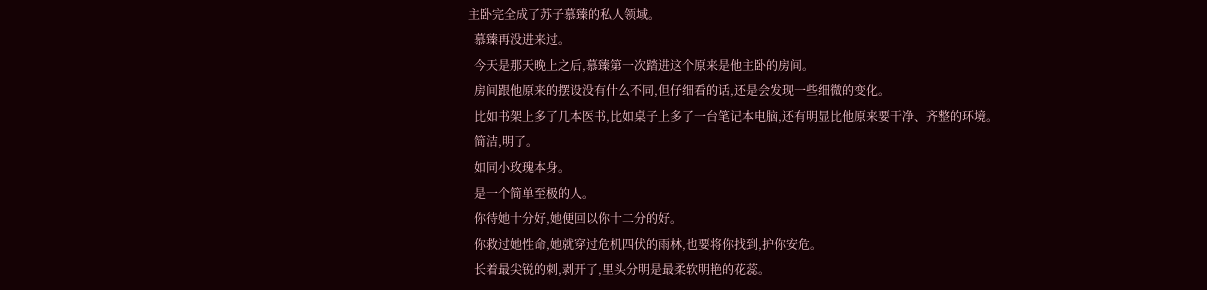主卧完全成了苏子慕臻的私人领域。
  慕臻再没进来过。
  今天是那天晚上之后,慕臻第一次踏进这个原来是他主卧的房间。
  房间跟他原来的摆设没有什么不同,但仔细看的话,还是会发现一些细微的变化。
  比如书架上多了几本医书,比如桌子上多了一台笔记本电脑,还有明显比他原来要干净、齐整的环境。
  简洁,明了。
  如同小玫瑰本身。
  是一个简单至极的人。
  你待她十分好,她便回以你十二分的好。
  你救过她性命,她就穿过危机四伏的雨林,也要将你找到,护你安危。
  长着最尖锐的刺,剥开了,里头分明是最柔软明艳的花蕊。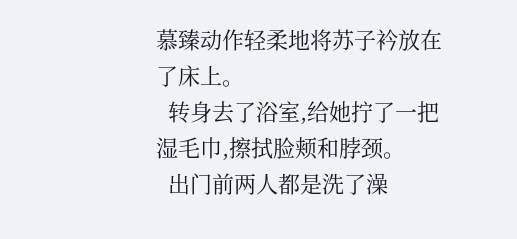慕臻动作轻柔地将苏子衿放在了床上。
  转身去了浴室,给她拧了一把湿毛巾,擦拭脸颊和脖颈。
  出门前两人都是洗了澡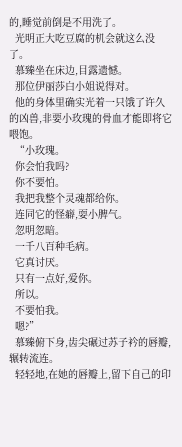的,睡觉前倒是不用洗了。
  光明正大吃豆腐的机会就这么没了。
  慕臻坐在床边,目露遗憾。
  那位伊丽莎白小姐说得对。
  他的身体里确实光着一只饿了许久的凶兽,非要小玫瑰的骨血才能即将它喂饱。
  “小玫瑰。
  你会怕我吗?
  你不要怕。
  我把我整个灵魂都给你。
  连同它的怪癖,耍小脾气。
  忽明忽暗。
  一千八百种毛病。
  它真讨厌。
  只有一点好,爱你。
  所以。
  不要怕我。
  嗯?”
  慕臻俯下身,齿尖碾过苏子衿的唇瓣,辗转流连。
  轻轻地,在她的唇瓣上,留下自己的印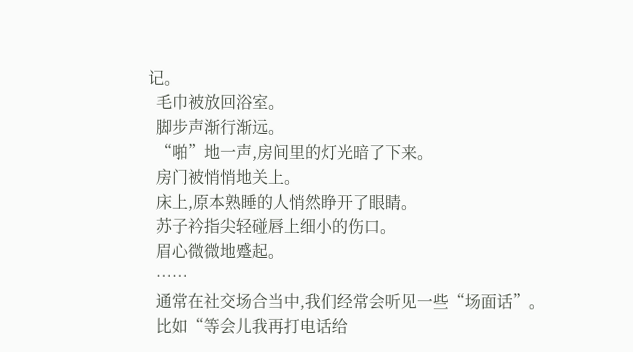记。
  毛巾被放回浴室。
  脚步声渐行渐远。
  “啪”地一声,房间里的灯光暗了下来。
  房门被悄悄地关上。
  床上,原本熟睡的人悄然睁开了眼睛。
  苏子衿指尖轻碰唇上细小的伤口。
  眉心微微地蹙起。
  ……
  通常在社交场合当中,我们经常会听见一些“场面话”。
  比如“等会儿我再打电话给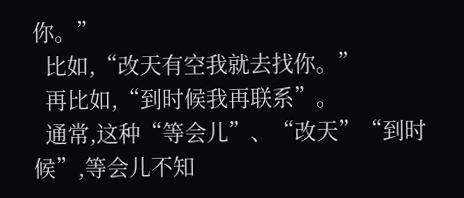你。”
  比如,“改天有空我就去找你。”
  再比如,“到时候我再联系”。
  通常,这种“等会儿”、“改天”“到时候”,等会儿不知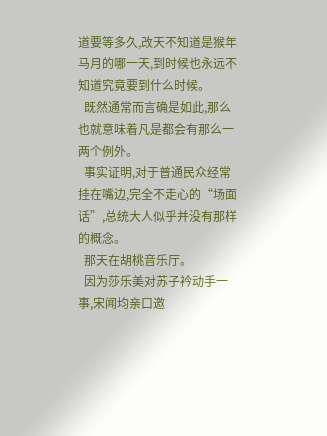道要等多久,改天不知道是猴年马月的哪一天,到时候也永远不知道究竟要到什么时候。
  既然通常而言确是如此,那么也就意味着凡是都会有那么一两个例外。
  事实证明,对于普通民众经常挂在嘴边,完全不走心的“场面话”,总统大人似乎并没有那样的概念。
  那天在胡桃音乐厅。
  因为莎乐美对苏子衿动手一事,宋闻均亲口邀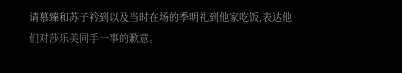请慕臻和苏子衿到以及当时在场的季明礼到他家吃饭,表达他们对莎乐美同手一事的歉意。